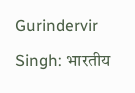Gurindervir Singh: भारतीय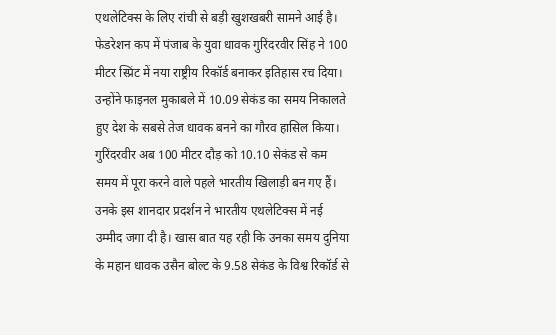एथलेटिक्स के लिए रांची से बड़ी खुशखबरी सामने आई है। फेडरेशन कप में पंजाब के युवा धावक गुरिंदरवीर सिंह ने 100 मीटर स्प्रिंट में नया राष्ट्रीय रिकॉर्ड बनाकर इतिहास रच दिया। उन्होंने फाइनल मुकाबले में 10.09 सेकंड का समय निकालते हुए देश के सबसे तेज धावक बनने का गौरव हासिल किया। गुरिंदरवीर अब 100 मीटर दौड़ को 10.10 सेकंड से कम समय में पूरा करने वाले पहले भारतीय खिलाड़ी बन गए हैं। उनके इस शानदार प्रदर्शन ने भारतीय एथलेटिक्स में नई उम्मीद जगा दी है। खास बात यह रही कि उनका समय दुनिया के महान धावक उसैन बोल्ट के 9.58 सेकंड के विश्व रिकॉर्ड से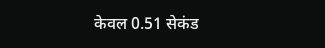केवल 0.51 सेकंड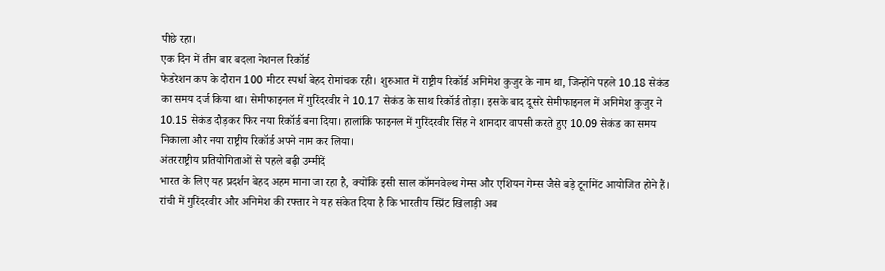पीछे रहा।
एक दिन में तीन बार बदला नेशनल रिकॉर्ड
फेडरेशन कप के दौरान 100 मीटर स्पर्धा बेहद रोमांचक रही। शुरुआत में राष्ट्रीय रिकॉर्ड अनिमेश कुजुर के नाम था, जिन्होंने पहले 10.18 सेकंड का समय दर्ज किया था। सेमीफाइनल में गुरिंदरवीर ने 10.17 सेकंड के साथ रिकॉर्ड तोड़ा। इसके बाद दूसरे सेमीफाइनल में अनिमेश कुजुर ने 10.15 सेकंड दौड़कर फिर नया रिकॉर्ड बना दिया। हालांकि फाइनल में गुरिंदरवीर सिंह ने शानदार वापसी करते हुए 10.09 सेकंड का समय निकाला और नया राष्ट्रीय रिकॉर्ड अपने नाम कर लिया।
अंतरराष्ट्रीय प्रतियोगिताओं से पहले बढ़ी उम्मीदें
भारत के लिए यह प्रदर्शन बेहद अहम माना जा रहा है, क्योंकि इसी साल कॉमनवेल्थ गेम्स और एशियन गेम्स जैसे बड़े टूर्नामेंट आयोजित होने हैं। रांची में गुरिंदरवीर और अनिमेश की रफ्तार ने यह संकेत दिया है कि भारतीय स्प्रिंट खिलाड़ी अब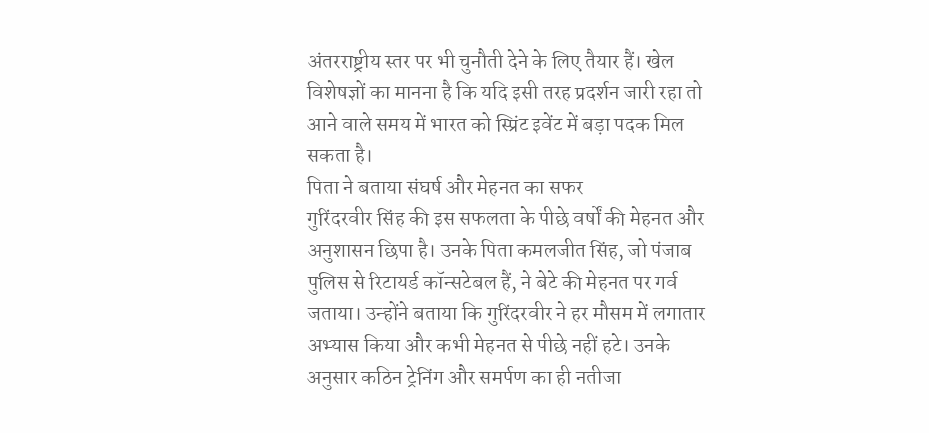अंतरराष्ट्रीय स्तर पर भी चुनौती देने के लिए तैयार हैं। खेल विशेषज्ञों का मानना है कि यदि इसी तरह प्रदर्शन जारी रहा तो आने वाले समय में भारत को स्प्रिंट इवेंट में बड़ा पदक मिल सकता है।
पिता ने बताया संघर्ष और मेहनत का सफर
गुरिंदरवीर सिंह की इस सफलता के पीछे वर्षों की मेहनत और अनुशासन छिपा है। उनके पिता कमलजीत सिंह, जो पंजाब पुलिस से रिटायर्ड कॉन्सटेबल हैं, ने बेटे की मेहनत पर गर्व जताया। उन्होंने बताया कि गुरिंदरवीर ने हर मौसम में लगातार अभ्यास किया और कभी मेहनत से पीछे नहीं हटे। उनके अनुसार कठिन ट्रेनिंग और समर्पण का ही नतीजा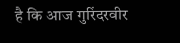है कि आज गुरिंदरवीर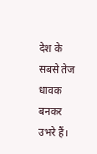देश के सबसे तेज धावक बनकर उभरे हैं।